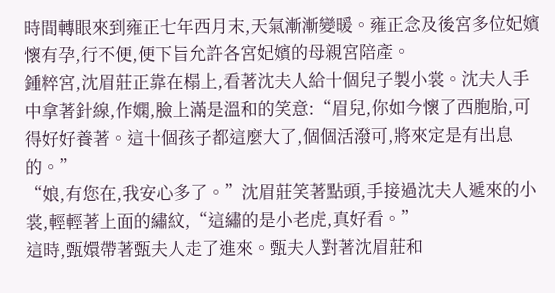時間轉眼來到雍正七年西月末,天氣漸漸變暖。雍正念及後宮多位妃嬪懷有孕,行不便,便下旨允許各宮妃嬪的母親宮陪產。
鍾粹宮,沈眉莊正靠在榻上,看著沈夫人給十個兒子製小裳。沈夫人手中拿著針線,作嫻,臉上滿是溫和的笑意:“眉兒,你如今懷了西胞胎,可得好好養著。這十個孩子都這麼大了,個個活潑可,將來定是有出息的。”
“娘,有您在,我安心多了。”沈眉莊笑著點頭,手接過沈夫人遞來的小裳,輕輕著上面的繡紋,“這繡的是小老虎,真好看。”
這時,甄嬛帶著甄夫人走了進來。甄夫人對著沈眉莊和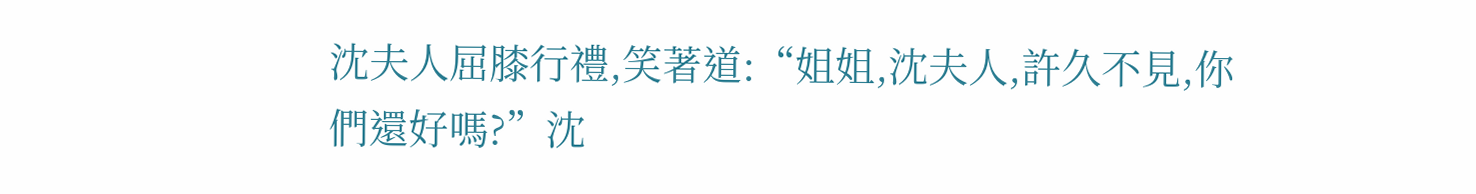沈夫人屈膝行禮,笑著道:“姐姐,沈夫人,許久不見,你們還好嗎?”沈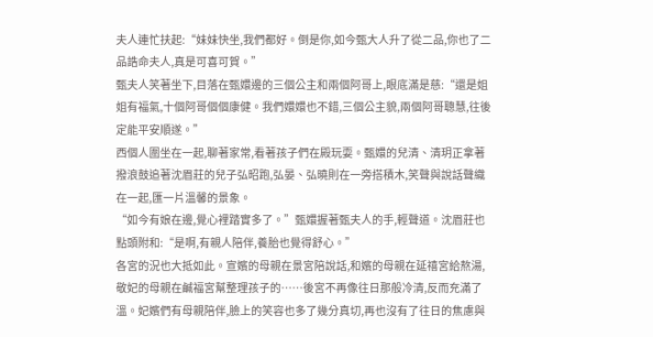夫人連忙扶起:“妹妹快坐,我們都好。倒是你,如今甄大人升了從二品,你也了二品誥命夫人,真是可喜可賀。”
甄夫人笑著坐下,目落在甄嬛邊的三個公主和兩個阿哥上,眼底滿是慈:“還是姐姐有福氣,十個阿哥個個康健。我們嬛嬛也不錯,三個公主貌,兩個阿哥聰慧,往後定能平安順遂。”
西個人圍坐在一起,聊著家常,看著孩子們在殿玩耍。甄嬛的兒清、清玥正拿著撥浪鼓追著沈眉莊的兒子弘昭跑,弘晏、弘曉則在一旁搭積木,笑聲與說話聲織在一起,匯一片溫馨的景象。
“如今有娘在邊,覺心裡踏實多了。”甄嬛握著甄夫人的手,輕聲道。沈眉莊也點頭附和:“是啊,有親人陪伴,養胎也覺得舒心。”
各宮的況也大抵如此。宣嬪的母親在景宮陪說話,和嬪的母親在延禧宮給熬湯,敬妃的母親在鹹福宮幫整理孩子的……後宮不再像往日那般冷清,反而充滿了溫。妃嬪們有母親陪伴,臉上的笑容也多了幾分真切,再也沒有了往日的焦慮與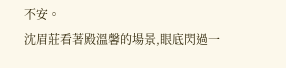不安。
沈眉莊看著殿溫馨的場景,眼底閃過一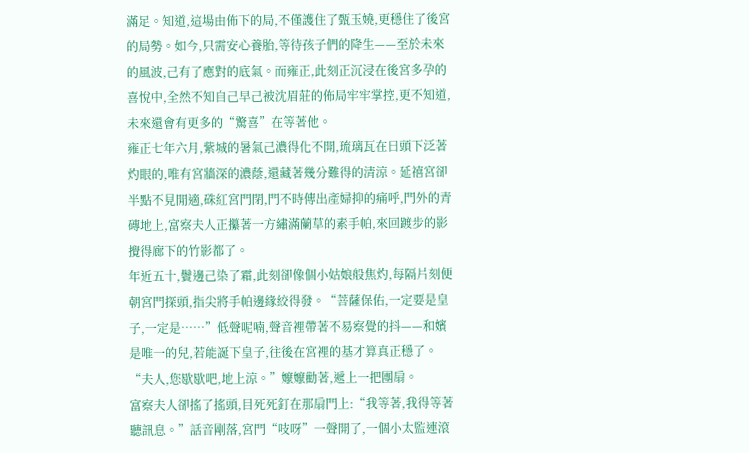滿足。知道,這場由佈下的局,不僅護住了甄玉嬈,更穩住了後宮的局勢。如今,只需安心養胎,等待孩子們的降生——至於未來的風波,己有了應對的底氣。而雍正,此刻正沉浸在後宮多孕的喜悅中,全然不知自己早己被沈眉莊的佈局牢牢掌控,更不知道,未來還會有更多的“驚喜”在等著他。
雍正七年六月,紫城的暑氣己濃得化不開,琉璃瓦在日頭下泛著灼眼的,唯有宮牆深的濃蔭,還藏著幾分難得的清涼。延禧宮卻半點不見閒適,硃紅宮門閉,門不時傳出產婦抑的痛呼,門外的青磚地上,富察夫人正攥著一方繡滿蘭草的素手帕,來回踱步的影攪得廊下的竹影都了。
年近五十,鬢邊己染了霜,此刻卻像個小姑娘般焦灼,每隔片刻便朝宮門探頭,指尖將手帕邊緣絞得發。“菩薩保佑,一定要是皇子,一定是……”低聲呢喃,聲音裡帶著不易察覺的抖——和嬪是唯一的兒,若能誕下皇子,往後在宮裡的基才算真正穩了。
“夫人,您歇歇吧,地上涼。”嬤嬤勸著,遞上一把團扇。
富察夫人卻搖了搖頭,目死死釘在那扇門上:“我等著,我得等著聽訊息。”話音剛落,宮門“吱呀”一聲開了,一個小太監連滾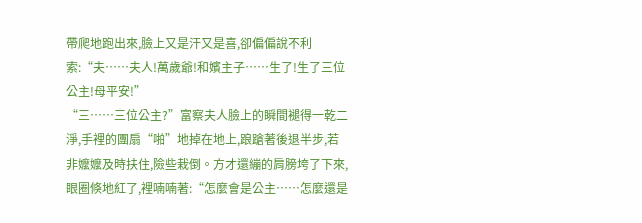帶爬地跑出來,臉上又是汗又是喜,卻偏偏說不利索:“夫……夫人!萬歲爺!和嬪主子……生了!生了三位公主!母平安!”
“三……三位公主?”富察夫人臉上的瞬間褪得一乾二淨,手裡的團扇“啪”地掉在地上,踉蹌著後退半步,若非嬤嬤及時扶住,險些栽倒。方才還繃的肩膀垮了下來,眼圈倏地紅了,裡喃喃著:“怎麼會是公主……怎麼還是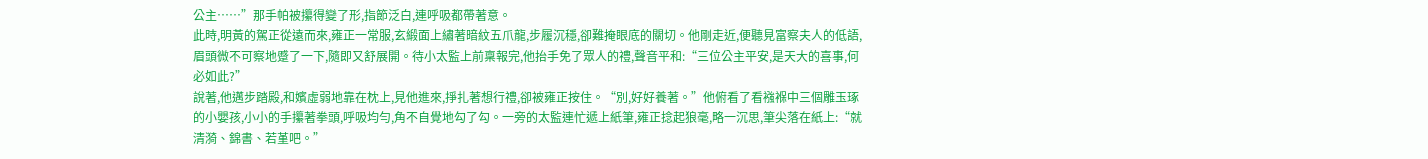公主……”那手帕被攥得變了形,指節泛白,連呼吸都帶著意。
此時,明黃的駕正從遠而來,雍正一常服,玄緞面上繡著暗紋五爪龍,步履沉穩,卻難掩眼底的關切。他剛走近,便聽見富察夫人的低語,眉頭微不可察地蹙了一下,隨即又舒展開。待小太監上前稟報完,他抬手免了眾人的禮,聲音平和:“三位公主平安,是天大的喜事,何必如此?”
說著,他邁步踏殿,和嬪虛弱地靠在枕上,見他進來,掙扎著想行禮,卻被雍正按住。“別,好好養著。”他俯看了看襁褓中三個雕玉琢的小嬰孩,小小的手攥著拳頭,呼吸均勻,角不自覺地勾了勾。一旁的太監連忙遞上紙筆,雍正捻起狼毫,略一沉思,筆尖落在紙上:“就清漪、錦書、若堇吧。”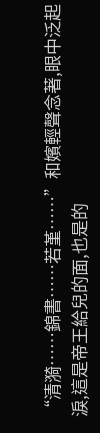“清漪……錦書……若堇……”和嬪輕聲念著,眼中泛起淚,這是帝王給兒的面,也是的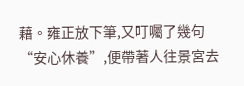藉。雍正放下筆,又叮囑了幾句“安心休養”,便帶著人往景宮去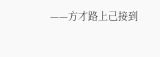——方才路上己接到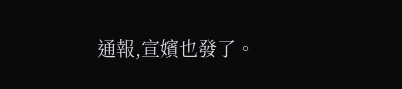通報,宣嬪也發了。